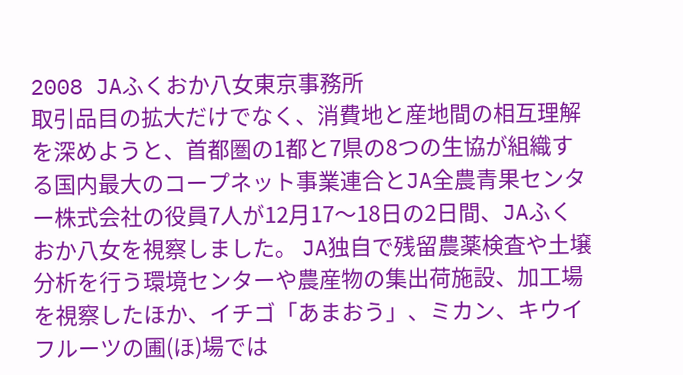2008 JAふくおか八女東京事務所
取引品目の拡大だけでなく、消費地と産地間の相互理解を深めようと、首都圏の1都と7県の8つの生協が組織する国内最大のコープネット事業連合とJA全農青果センター株式会社の役員7人が12月17〜18日の2日間、JAふくおか八女を視察しました。 JA独自で残留農薬検査や土壌分析を行う環境センターや農産物の集出荷施設、加工場を視察したほか、イチゴ「あまおう」、ミカン、キウイフルーツの圃(ほ)場では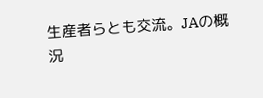生産者らとも交流。JAの概況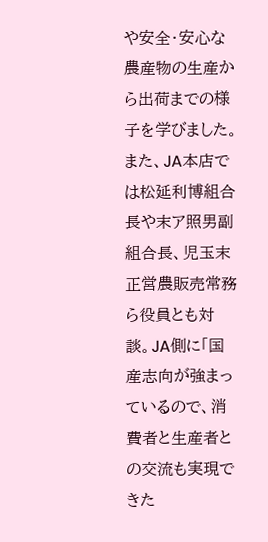や安全・安心な農産物の生産から出荷までの様子を学びました。 また、JA本店では松延利博組合長や末ア照男副組合長、児玉末正営農販売常務ら役員とも対談。JA側に「国産志向が強まっているので、消費者と生産者との交流も実現できた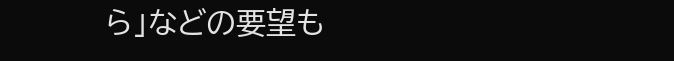ら」などの要望も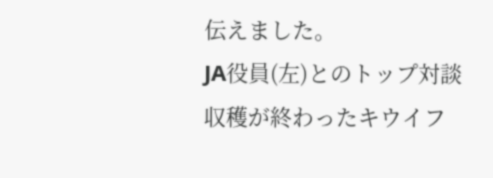伝えました。
JA役員(左)とのトップ対談
収穫が終わったキウイフ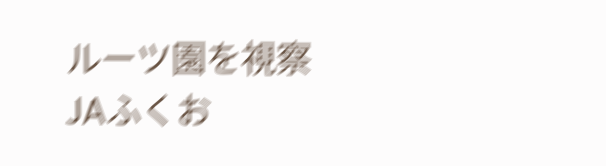ルーツ園を視察
JAふくお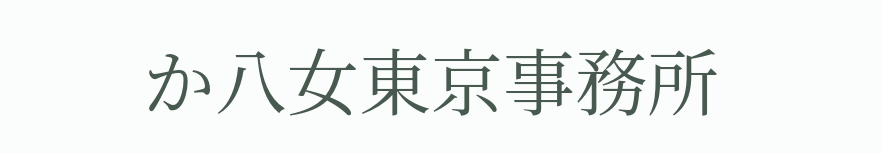か八女東京事務所